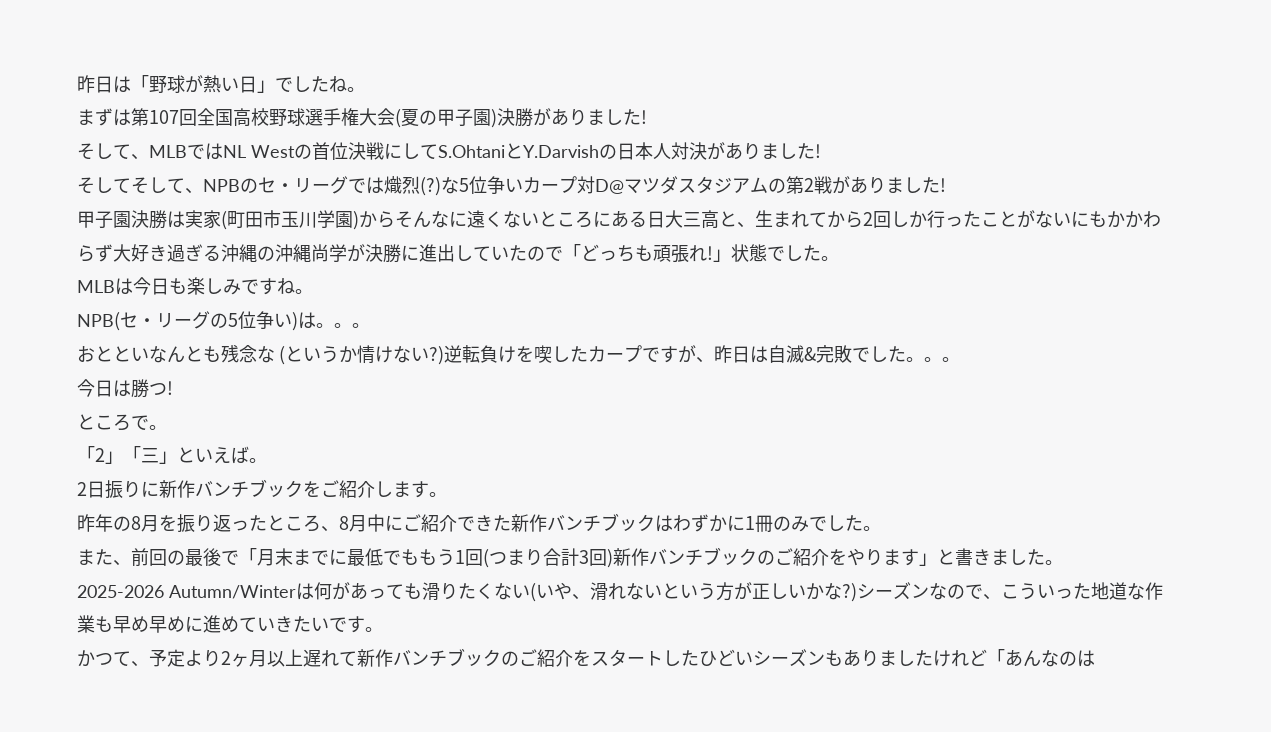昨日は「野球が熱い日」でしたね。
まずは第107回全国高校野球選手権大会(夏の甲子園)決勝がありました!
そして、MLBではNL Westの首位決戦にしてS.OhtaniとY.Darvishの日本人対決がありました!
そしてそして、NPBのセ・リーグでは熾烈(?)な5位争いカープ対D@マツダスタジアムの第2戦がありました!
甲子園決勝は実家(町田市玉川学園)からそんなに遠くないところにある日大三高と、生まれてから2回しか行ったことがないにもかかわらず大好き過ぎる沖縄の沖縄尚学が決勝に進出していたので「どっちも頑張れ!」状態でした。
MLBは今日も楽しみですね。
NPB(セ・リーグの5位争い)は。。。
おとといなんとも残念な (というか情けない?)逆転負けを喫したカープですが、昨日は自滅&完敗でした。。。
今日は勝つ!
ところで。
「2」「三」といえば。
2日振りに新作バンチブックをご紹介します。
昨年の8月を振り返ったところ、8月中にご紹介できた新作バンチブックはわずかに1冊のみでした。
また、前回の最後で「月末までに最低でももう1回(つまり合計3回)新作バンチブックのご紹介をやります」と書きました。
2025-2026 Autumn/Winterは何があっても滑りたくない(いや、滑れないという方が正しいかな?)シーズンなので、こういった地道な作業も早め早めに進めていきたいです。
かつて、予定より2ヶ月以上遅れて新作バンチブックのご紹介をスタートしたひどいシーズンもありましたけれど「あんなのは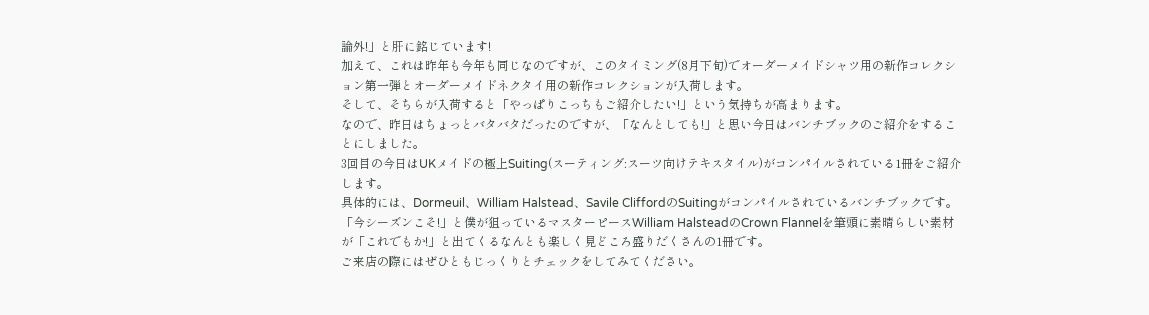論外!」と肝に銘じています!
加えて、これは昨年も今年も同じなのですが、このタイミング(8月下旬)でオーダーメイドシャツ用の新作コレクション第一弾とオーダーメイドネクタイ用の新作コレクションが入荷します。
そして、そちらが入荷すると「やっぱりこっちもご紹介したい!」という気持ちが高まります。
なので、昨日はちょっとバタバタだったのですが、「なんとしても!」と思い今日はバンチブックのご紹介をすることにしました。
3回目の今日はUKメイドの極上Suiting(スーティング:スーツ向けテキスタイル)がコンパイルされている1冊をご紹介します。
具体的には、Dormeuil、William Halstead、Savile CliffordのSuitingがコンパイルされているバンチブックです。
「今シーズンこそ!」と僕が狙っているマスターピースWilliam HalsteadのCrown Flannelを筆頭に素晴らしい素材が「これでもか!」と出てくるなんとも楽しく見どころ盛りだくさんの1冊です。
ご来店の際にはぜひともじっくりとチェックをしてみてください。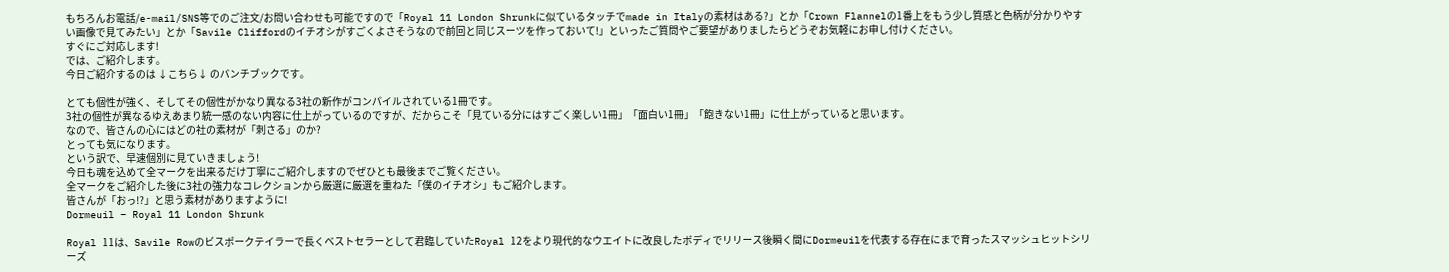もちろんお電話/e-mail/SNS等でのご注文/お問い合わせも可能ですので「Royal 11 London Shrunkに似ているタッチでmade in Italyの素材はある?」とか「Crown Flannelの1番上をもう少し質感と色柄が分かりやすい画像で見てみたい」とか「Savile Cliffordのイチオシがすごくよさそうなので前回と同じスーツを作っておいて!」といったご質問やご要望がありましたらどうぞお気軽にお申し付けください。
すぐにご対応します!
では、ご紹介します。
今日ご紹介するのは ↓こちら↓ のバンチブックです。

とても個性が強く、そしてその個性がかなり異なる3社の新作がコンパイルされている1冊です。
3社の個性が異なるゆえあまり統一感のない内容に仕上がっているのですが、だからこそ「見ている分にはすごく楽しい1冊」「面白い1冊」「飽きない1冊」に仕上がっていると思います。
なので、皆さんの心にはどの社の素材が「刺さる」のか?
とっても気になります。
という訳で、早速個別に見ていきましょう!
今日も魂を込めて全マークを出来るだけ丁寧にご紹介しますのでぜひとも最後までご覧ください。
全マークをご紹介した後に3社の強力なコレクションから厳選に厳選を重ねた「僕のイチオシ」もご紹介します。
皆さんが「おっ!?」と思う素材がありますように!
Dormeuil – Royal 11 London Shrunk

Royal 11は、Savile Rowのビスポークテイラーで長くベストセラーとして君臨していたRoyal 12をより現代的なウエイトに改良したボディでリリース後瞬く間にDormeuilを代表する存在にまで育ったスマッシュヒットシリーズ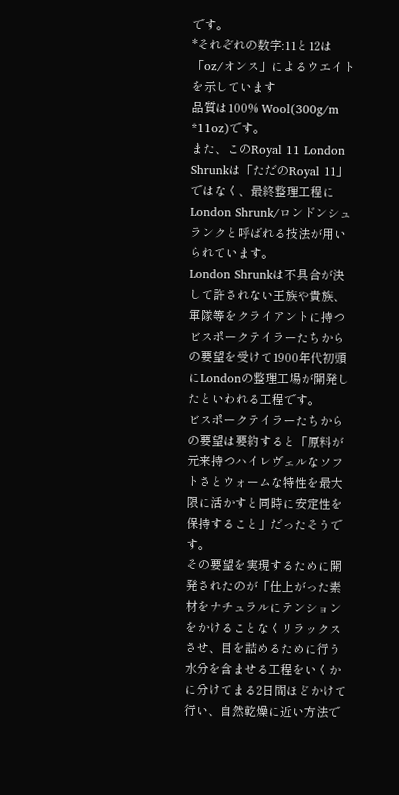です。
*それぞれの数字:11と12は「oz/オンス」によるウエイトを示しています
品質は100% Wool(300g/m *11oz)です。
また、このRoyal 11 London Shrunkは「ただのRoyal 11」ではなく、最終整理工程にLondon Shrunk/ロンドンシュランクと呼ばれる技法が用いられています。
London Shrunkは不具合が決して許されない王族や貴族、軍隊等をクライアントに持つビスポークテイラーたちからの要望を受けて1900年代初頭にLondonの整理工場が開発したといわれる工程です。
ビスポークテイラーたちからの要望は要約すると「原料が元来持つハイレヴェルなソフトさとウォームな特性を最大限に活かすと同時に安定性を保持すること」だったそうです。
その要望を実現するために開発されたのが「仕上がった素材をナチュラルにテンションをかけることなくリラックスさせ、目を詰めるために行う水分を含ませる工程をいくかに分けてまる2日間ほどかけて行い、自然乾燥に近い方法で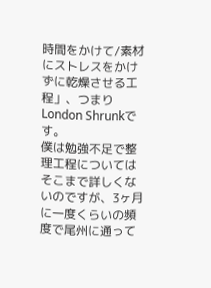時間をかけて/素材にストレスをかけずに乾燥させる工程」、つまりLondon Shrunkです。
僕は勉強不足で整理工程についてはそこまで詳しくないのですが、3ヶ月に一度くらいの頻度で尾州に通って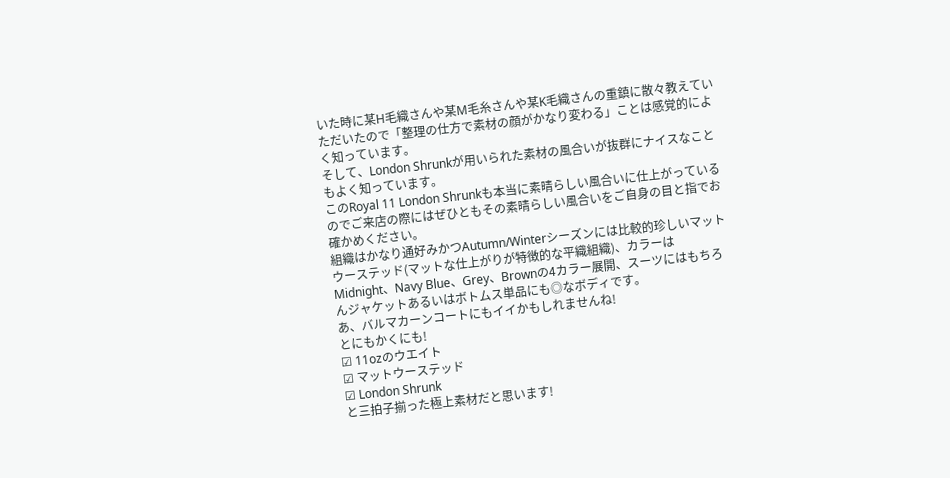いた時に某H毛織さんや某M毛糸さんや某K毛織さんの重鎮に散々教えていただいたので「整理の仕方で素材の顔がかなり変わる」ことは感覚的によく知っています。
そして、London Shrunkが用いられた素材の風合いが抜群にナイスなこともよく知っています。
このRoyal 11 London Shrunkも本当に素晴らしい風合いに仕上がっているのでご来店の際にはぜひともその素晴らしい風合いをご自身の目と指でお確かめください。
組織はかなり通好みかつAutumn/Winterシーズンには比較的珍しいマットウーステッド(マットな仕上がりが特徴的な平織組織)、カラーはMidnight、Navy Blue、Grey、Brownの4カラー展開、スーツにはもちろんジャケットあるいはボトムス単品にも◎なボディです。
あ、バルマカーンコートにもイイかもしれませんね!
とにもかくにも!
☑ 11ozのウエイト
☑ マットウーステッド
☑ London Shrunk
と三拍子揃った極上素材だと思います!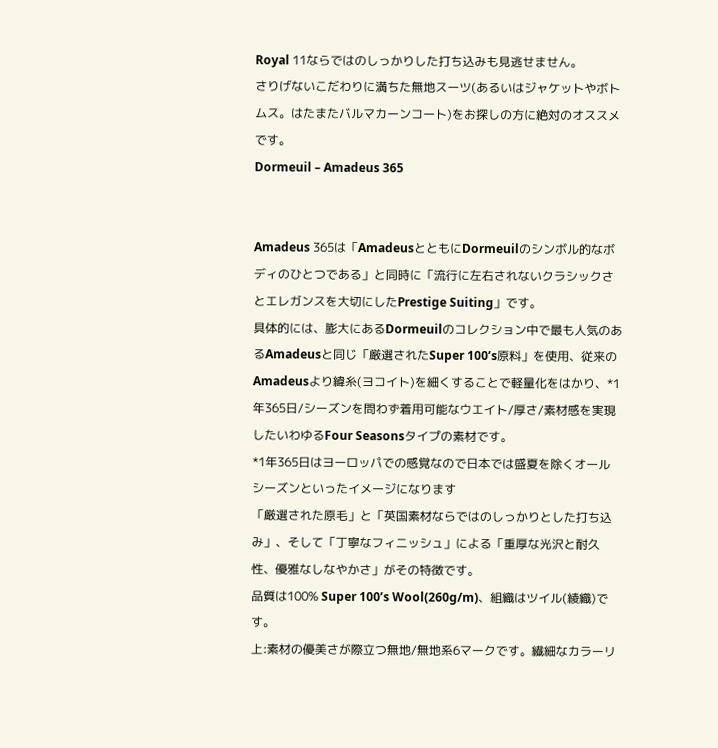Royal 11ならではのしっかりした打ち込みも見逃せません。
さりげないこだわりに満ちた無地スーツ(あるいはジャケットやボトムス。はたまたバルマカーンコート)をお探しの方に絶対のオススメです。
Dormeuil – Amadeus 365


Amadeus 365は「AmadeusとともにDormeuilのシンボル的なボディのひとつである」と同時に「流行に左右されないクラシックさとエレガンスを大切にしたPrestige Suiting」です。
具体的には、膨大にあるDormeuilのコレクション中で最も人気のあるAmadeusと同じ「厳選されたSuper 100’s原料」を使用、従来のAmadeusより緯糸(ヨコイト)を細くすることで軽量化をはかり、*1年365日/シーズンを問わず着用可能なウエイト/厚さ/素材感を実現したいわゆるFour Seasonsタイプの素材です。
*1年365日はヨーロッパでの感覚なので日本では盛夏を除くオールシーズンといったイメージになります
「厳選された原毛」と「英国素材ならではのしっかりとした打ち込み」、そして「丁寧なフィニッシュ」による「重厚な光沢と耐久性、優雅なしなやかさ」がその特徴です。
品質は100% Super 100’s Wool(260g/m)、組織はツイル(綾織)です。
上:素材の優美さが際立つ無地/無地系6マークです。繊細なカラーリ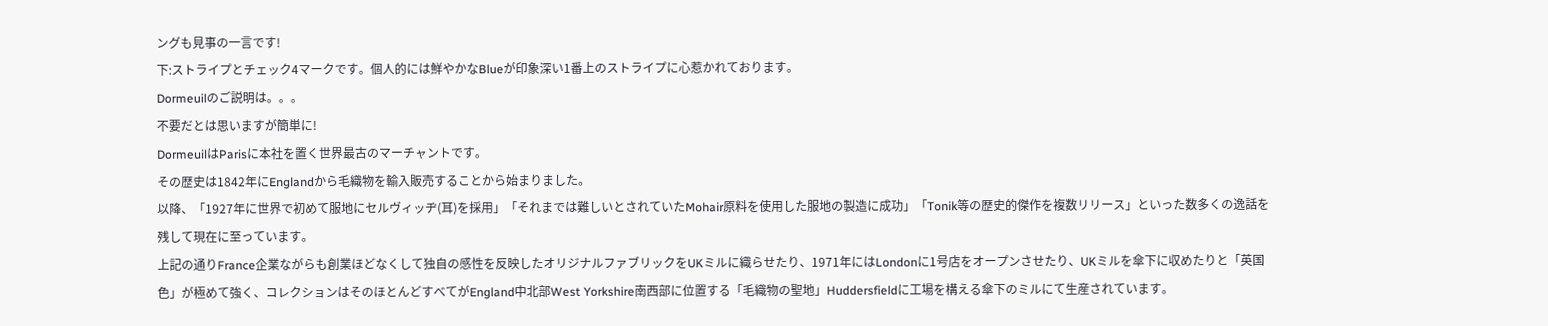ングも見事の一言です!
下:ストライプとチェック4マークです。個人的には鮮やかなBlueが印象深い1番上のストライプに心惹かれております。
Dormeuilのご説明は。。。
不要だとは思いますが簡単に!
DormeuilはParisに本社を置く世界最古のマーチャントです。
その歴史は1842年にEnglandから毛織物を輸入販売することから始まりました。
以降、「1927年に世界で初めて服地にセルヴィッヂ(耳)を採用」「それまでは難しいとされていたMohair原料を使用した服地の製造に成功」「Tonik等の歴史的傑作を複数リリース」といった数多くの逸話を残して現在に至っています。
上記の通りFrance企業ながらも創業ほどなくして独自の感性を反映したオリジナルファブリックをUKミルに織らせたり、1971年にはLondonに1号店をオープンさせたり、UKミルを傘下に収めたりと「英国色」が極めて強く、コレクションはそのほとんどすべてがEngland中北部West Yorkshire南西部に位置する「毛織物の聖地」Huddersfieldに工場を構える傘下のミルにて生産されています。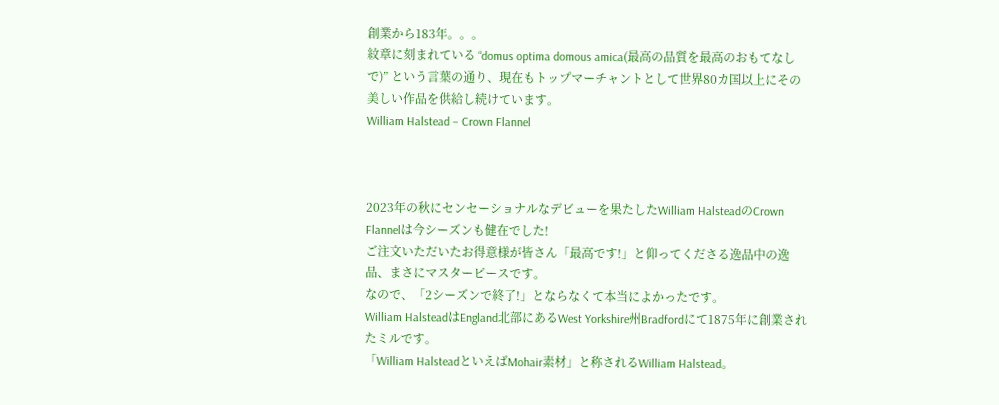創業から183年。。。
紋章に刻まれている “domus optima domous amica(最高の品質を最高のおもてなしで)” という言葉の通り、現在もトップマーチャントとして世界80カ国以上にその美しい作品を供給し続けています。
William Halstead – Crown Flannel



2023年の秋にセンセーショナルなデビューを果たしたWilliam HalsteadのCrown Flannelは今シーズンも健在でした!
ご注文いただいたお得意様が皆さん「最高です!」と仰ってくださる逸品中の逸品、まさにマスターピースです。
なので、「2シーズンで終了!」とならなくて本当によかったです。
William HalsteadはEngland北部にあるWest Yorkshire州Bradfordにて1875年に創業されたミルです。
「William HalsteadといえばMohair素材」と称されるWilliam Halstead。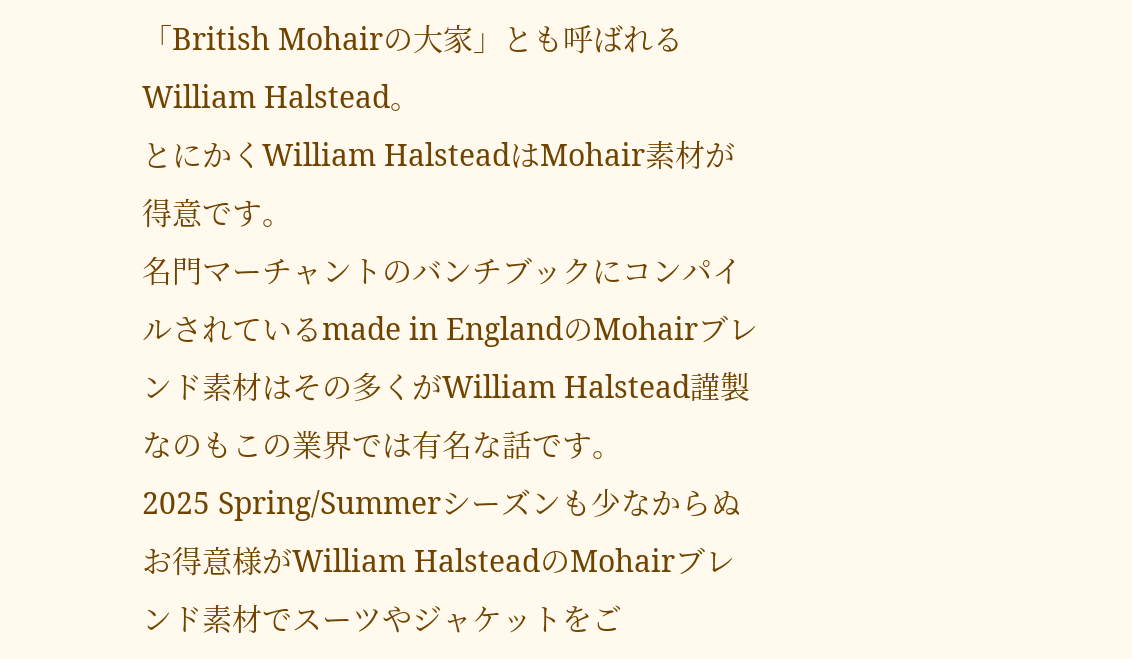「British Mohairの大家」とも呼ばれるWilliam Halstead。
とにかくWilliam HalsteadはMohair素材が得意です。
名門マーチャントのバンチブックにコンパイルされているmade in EnglandのMohairブレンド素材はその多くがWilliam Halstead謹製なのもこの業界では有名な話です。
2025 Spring/Summerシーズンも少なからぬお得意様がWilliam HalsteadのMohairブレンド素材でスーツやジャケットをご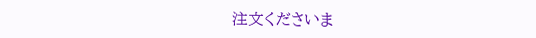注文くださいま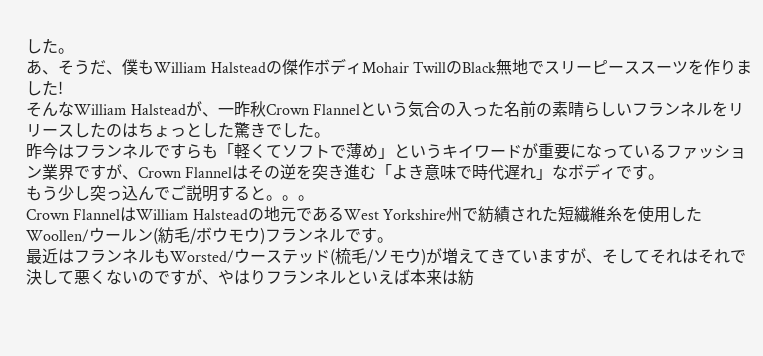した。
あ、そうだ、僕もWilliam Halsteadの傑作ボディMohair TwillのBlack無地でスリーピーススーツを作りました!
そんなWilliam Halsteadが、一昨秋Crown Flannelという気合の入った名前の素晴らしいフランネルをリリースしたのはちょっとした驚きでした。
昨今はフランネルですらも「軽くてソフトで薄め」というキイワードが重要になっているファッション業界ですが、Crown Flannelはその逆を突き進む「よき意味で時代遅れ」なボディです。
もう少し突っ込んでご説明すると。。。
Crown FlannelはWilliam Halsteadの地元であるWest Yorkshire州で紡績された短繊維糸を使用したWoollen/ウールン(紡毛/ボウモウ)フランネルです。
最近はフランネルもWorsted/ウーステッド(梳毛/ソモウ)が増えてきていますが、そしてそれはそれで決して悪くないのですが、やはりフランネルといえば本来は紡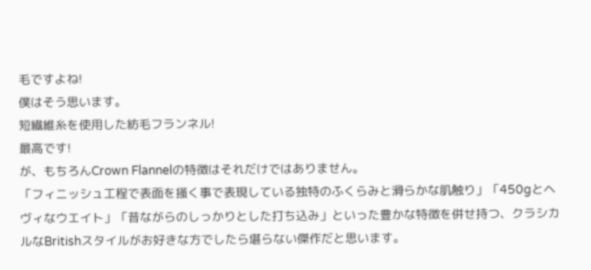毛ですよね!
僕はそう思います。
短繊維糸を使用した紡毛フランネル!
最高です!
が、もちろんCrown Flannelの特徴はそれだけではありません。
「フィニッシュ工程で表面を掻く事で表現している独特のふくらみと滑らかな肌触り」「450gとヘヴィなウエイト」「昔ながらのしっかりとした打ち込み」といった豊かな特徴を併せ持つ、クラシカルなBritishスタイルがお好きな方でしたら堪らない傑作だと思います。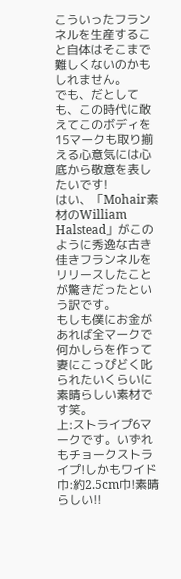こういったフランネルを生産すること自体はそこまで難しくないのかもしれません。
でも、だとしても、この時代に敢えてこのボディを15マークも取り揃える心意気には心底から敬意を表したいです!
はい、「Mohair素材のWilliam Halstead」がこのように秀逸な古き佳きフランネルをリリースしたことが驚きだったという訳です。
もしも僕にお金があれば全マークで何かしらを作って妻にこっぴどく叱られたいくらいに素晴らしい素材です笑。
上:ストライプ6マークです。いずれもチョークストライプ!しかもワイド巾:約2.5cm巾!素晴らしい!!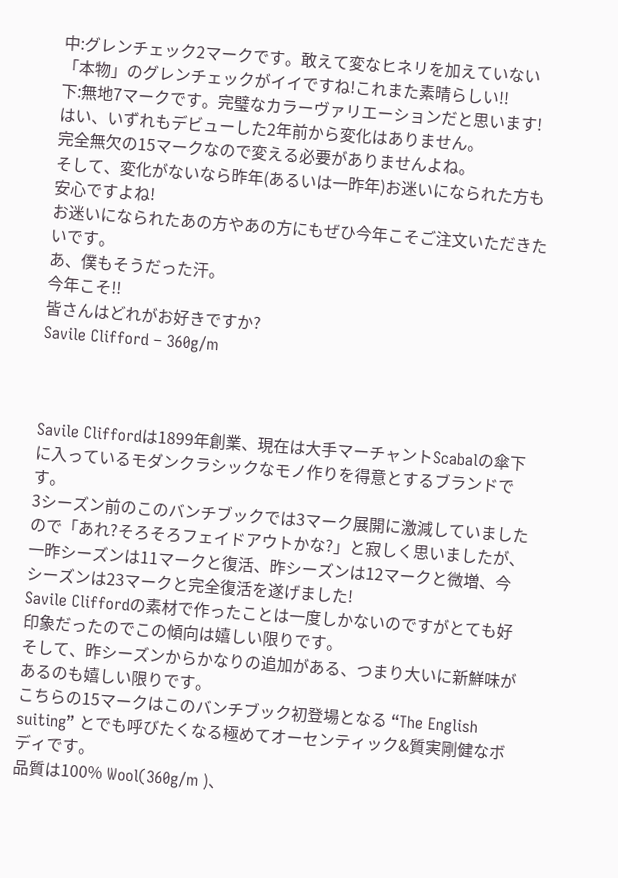中:グレンチェック2マークです。敢えて変なヒネリを加えていない「本物」のグレンチェックがイイですね!これまた素晴らしい!!
下:無地7マークです。完璧なカラーヴァリエーションだと思います!
はい、いずれもデビューした2年前から変化はありません。
完全無欠の15マークなので変える必要がありませんよね。
そして、変化がないなら昨年(あるいは一昨年)お迷いになられた方も安心ですよね!
お迷いになられたあの方やあの方にもぜひ今年こそご注文いただきたいです。
あ、僕もそうだった汗。
今年こそ!!
皆さんはどれがお好きですか?
Savile Clifford – 360g/m



Savile Cliffordは1899年創業、現在は大手マーチャントScabalの傘下に入っているモダンクラシックなモノ作りを得意とするブランドです。
3シーズン前のこのバンチブックでは3マーク展開に激減していましたので「あれ?そろそろフェイドアウトかな?」と寂しく思いましたが、一昨シーズンは11マークと復活、昨シーズンは12マークと微増、今シーズンは23マークと完全復活を遂げました!
Savile Cliffordの素材で作ったことは一度しかないのですがとても好印象だったのでこの傾向は嬉しい限りです。
そして、昨シーズンからかなりの追加がある、つまり大いに新鮮味があるのも嬉しい限りです。
こちらの15マークはこのバンチブック初登場となる “The English suiting” とでも呼びたくなる極めてオーセンティック&質実剛健なボディです。
品質は100% Wool(360g/m )、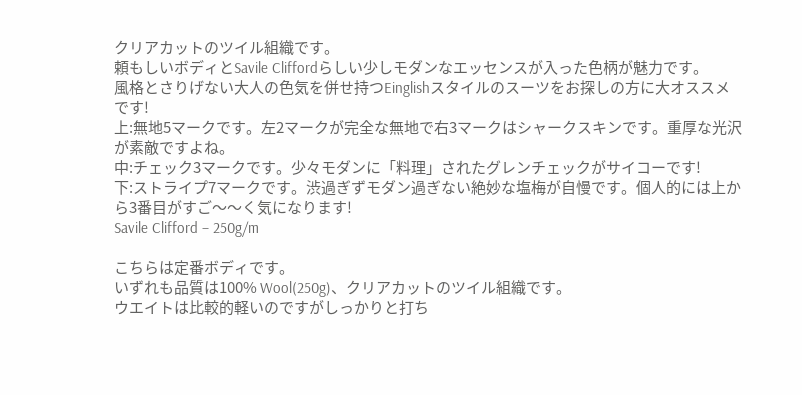クリアカットのツイル組織です。
頼もしいボディとSavile Cliffordらしい少しモダンなエッセンスが入った色柄が魅力です。
風格とさりげない大人の色気を併せ持つEinglishスタイルのスーツをお探しの方に大オススメです!
上:無地5マークです。左2マークが完全な無地で右3マークはシャークスキンです。重厚な光沢が素敵ですよね。
中:チェック3マークです。少々モダンに「料理」されたグレンチェックがサイコーです!
下:ストライプ7マークです。渋過ぎずモダン過ぎない絶妙な塩梅が自慢です。個人的には上から3番目がすご〜〜く気になります!
Savile Clifford – 250g/m

こちらは定番ボディです。
いずれも品質は100% Wool(250g)、クリアカットのツイル組織です。
ウエイトは比較的軽いのですがしっかりと打ち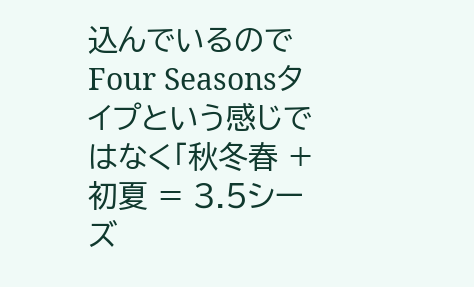込んでいるのでFour Seasonsタイプという感じではなく「秋冬春 + 初夏 = 3.5シーズ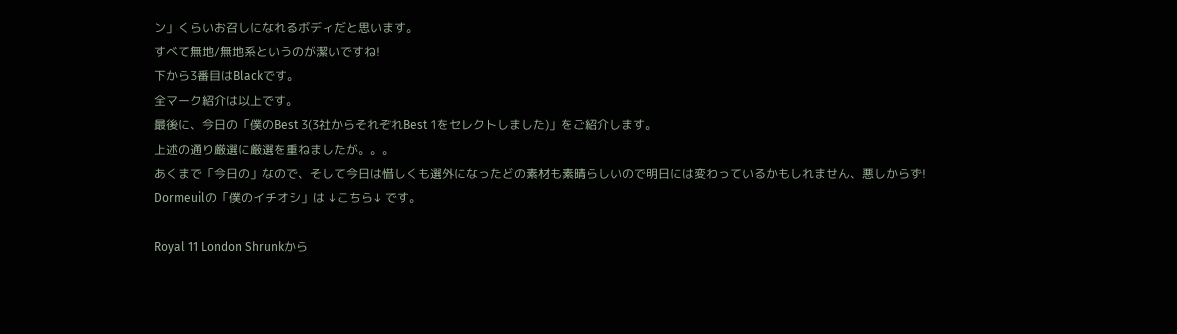ン」くらいお召しになれるボディだと思います。
すべて無地/無地系というのが潔いですね!
下から3番目はBlackです。
全マーク紹介は以上です。
最後に、今日の「僕のBest 3(3社からそれぞれBest 1をセレクトしました)」をご紹介します。
上述の通り厳選に厳選を重ねましたが。。。
あくまで「今日の」なので、そして今日は惜しくも選外になったどの素材も素晴らしいので明日には変わっているかもしれません、悪しからず!
Dormeuilの「僕のイチオシ」は ↓こちら↓ です。

Royal 11 London Shrunkから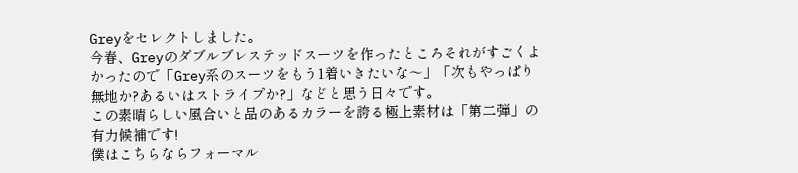Greyをセレクトしました。
今春、Greyのダブルブレステッドスーツを作ったところそれがすごくよかったので「Grey系のスーツをもう1着いきたいな〜」「次もやっぱり無地か?あるいはストライプか?」などと思う日々です。
この素晴らしい風合いと品のあるカラーを誇る極上素材は「第二弾」の有力候補です!
僕はこちらならフォーマル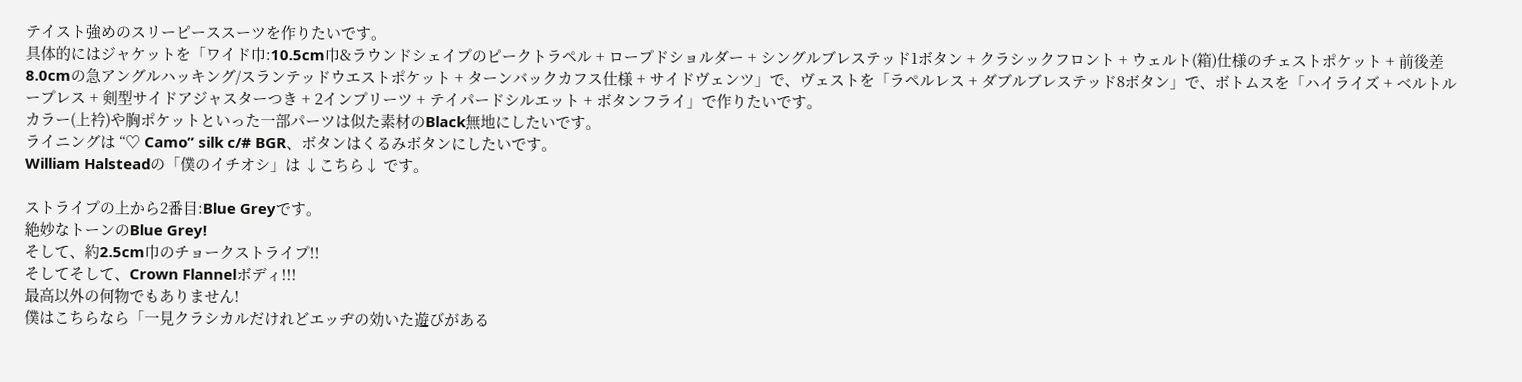テイスト強めのスリーピーススーツを作りたいです。
具体的にはジャケットを「ワイド巾:10.5cm巾&ラウンドシェイプのピークトラペル + ロープドショルダー + シングルブレステッド1ボタン + クラシックフロント + ウェルト(箱)仕様のチェストポケット + 前後差8.0cmの急アングルハッキング/スランテッドウエストポケット + ターンバックカフス仕様 + サイドヴェンツ」で、ヴェストを「ラペルレス + ダブルブレステッド8ボタン」で、ボトムスを「ハイライズ + ベルトループレス + 剣型サイドアジャスターつき + 2インプリーツ + テイパードシルエット + ボタンフライ」で作りたいです。
カラー(上衿)や胸ポケットといった一部パーツは似た素材のBlack無地にしたいです。
ライニングは “♡ Camo” silk c/# BGR、ボタンはくるみボタンにしたいです。
William Halsteadの「僕のイチオシ」は ↓こちら↓ です。

ストライプの上から2番目:Blue Greyです。
絶妙なトーンのBlue Grey!
そして、約2.5cm巾のチョークストライプ!!
そしてそして、Crown Flannelボディ!!!
最高以外の何物でもありません!
僕はこちらなら「一見クラシカルだけれどエッヂの効いた遊びがある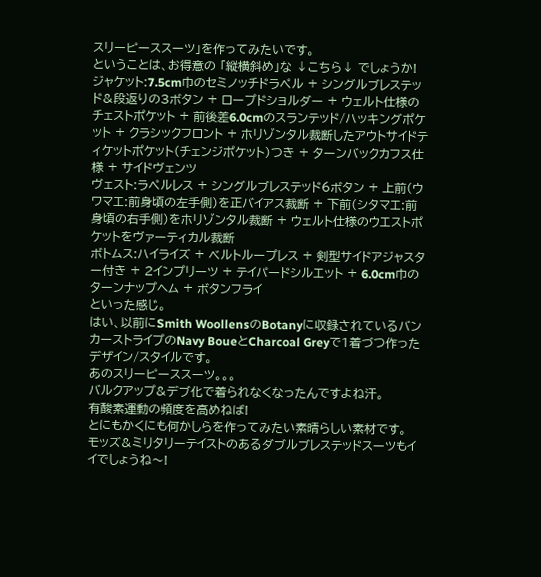スリーピーススーツ」を作ってみたいです。
ということは、お得意の 「縦横斜め」な ↓こちら↓ でしょうか!
ジャケット:7.5cm巾のセミノッチドラペル + シングルブレステッド&段返りの3ボタン + ロープドショルダー + ウェルト仕様のチェストポケット + 前後差6.0cmのスランテッド/ハッキングポケット + クラシックフロント + ホリゾンタル裁断したアウトサイドティケットポケット(チェンジポケット)つき + ターンバックカフス仕様 + サイドヴェンツ
ヴェスト:ラペルレス + シングルブレステッド6ボタン + 上前(ウワマエ:前身頃の左手側)を正バイアス裁断 + 下前(シタマエ:前身頃の右手側)をホリゾンタル裁断 + ウェルト仕様のウエストポケットをヴァーティカル裁断
ボトムス:ハイライズ + ベルトループレス + 剣型サイドアジャスター付き + 2インプリーツ + テイパードシルエット + 6.0cm巾のターンナップヘム + ボタンフライ
といった感じ。
はい、以前にSmith WoollensのBotanyに収録されているバンカーストライプのNavy BoueとCharcoal Greyで1着づつ作ったデザイン/スタイルです。
あのスリーピーススーツ。。。
バルクアップ&デブ化で着られなくなったんですよね汗。
有酸素運動の頻度を高めねば!
とにもかくにも何かしらを作ってみたい素晴らしい素材です。
モッズ&ミリタリーテイストのあるダブルブレステッドスーツもイイでしょうね〜!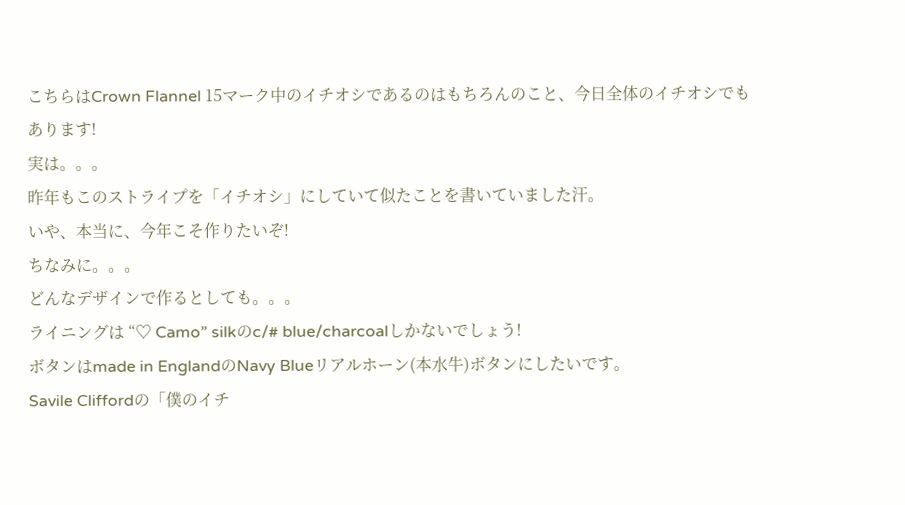こちらはCrown Flannel 15マーク中のイチオシであるのはもちろんのこと、今日全体のイチオシでもあります!
実は。。。
昨年もこのストライプを「イチオシ」にしていて似たことを書いていました汗。
いや、本当に、今年こそ作りたいぞ!
ちなみに。。。
どんなデザインで作るとしても。。。
ライニングは “♡ Camo” silkのc/# blue/charcoalしかないでしょう!
ボタンはmade in EnglandのNavy Blueリアルホーン(本水牛)ボタンにしたいです。
Savile Cliffordの「僕のイチ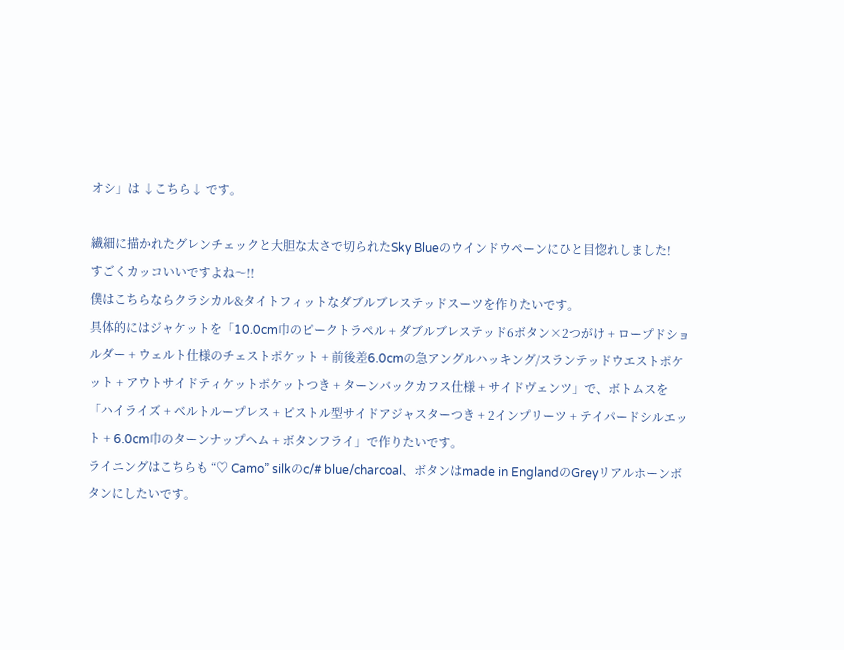オシ」は ↓こちら↓ です。

繊細に描かれたグレンチェックと大胆な太さで切られたSky Blueのウインドウペーンにひと目惚れしました!
すごくカッコいいですよね〜!!
僕はこちらならクラシカル&タイトフィットなダブルブレステッドスーツを作りたいです。
具体的にはジャケットを「10.0cm巾のピークトラペル + ダブルブレステッド6ボタン×2つがけ + ロープドショルダー + ウェルト仕様のチェストポケット + 前後差6.0cmの急アングルハッキング/スランテッドウエストポケット + アウトサイドティケットポケットつき + ターンバックカフス仕様 + サイドヴェンツ」で、ボトムスを「ハイライズ + ベルトループレス + ピストル型サイドアジャスターつき + 2インプリーツ + テイパードシルエット + 6.0cm巾のターンナップヘム + ボタンフライ」で作りたいです。
ライニングはこちらも “♡ Camo” silkのc/# blue/charcoal、ボタンはmade in EnglandのGreyリアルホーンボタンにしたいです。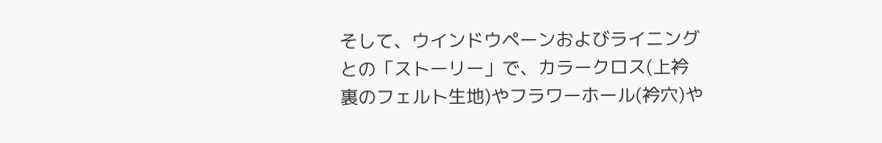そして、ウインドウペーンおよびライニングとの「ストーリー」で、カラークロス(上衿裏のフェルト生地)やフラワーホール(衿穴)や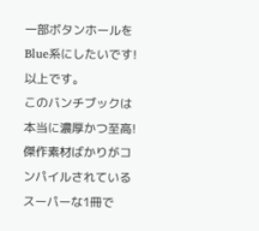一部ボタンホールをBlue系にしたいです!
以上です。
このバンチブックは本当に濃厚かつ至高!
傑作素材ばかりがコンパイルされているスーパーな1冊で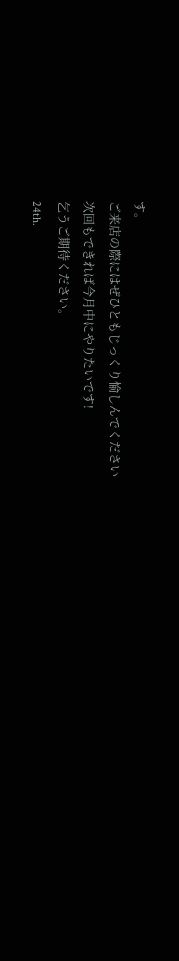す。
ご来店の際にはぜひともじっくり愉しんでください
次回もできれば今月中にやりたいです!
乞うご期待ください。
24th.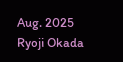Aug. 2025
Ryoji Okada